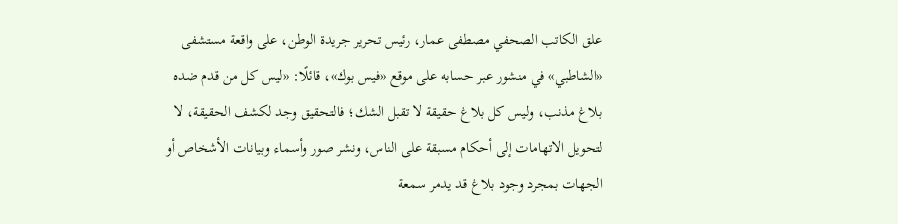علق الكاتب الصحفي مصطفى عمار، رئيس تحرير جريدة الوطن، على واقعة مستشفى «الشاطبي» في منشور عبر حسابه على موقع «فيس بوك»، قائلًا: «ليس كل من قدم ضده بلاغ مذنب، وليس كل بلاغ حقيقة لا تقبل الشك؛ فالتحقيق وجد لكشف الحقيقة، لا لتحويل الاتهامات إلى أحكام مسبقة على الناس، ونشر صور وأسماء وبيانات الأشخاص أو الجهات بمجرد وجود بلاغ قد يدمر سمعة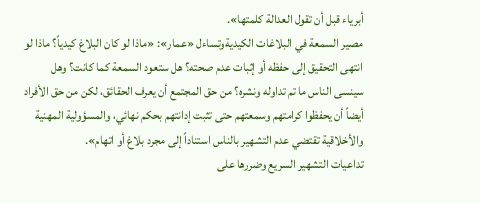أبرياء قبل أن تقول العدالة كلمتها».
مصير السمعة في البلاغات الكيديةوتساءل «عمار»: «ماذا لو كان البلاغ كيدياً؟ ماذا لو انتهى التحقيق إلى حفظه أو إثبات عدم صحته؟ هل ستعود السمعة كما كانت؟ وهل سينسى الناس ما تم تداوله ونشره؟ من حق المجتمع أن يعرف الحقائق، لكن من حق الأفراد أيضاً أن يحفظوا كرامتهم وسمعتهم حتى تثبت إدانتهم بحكم نهائي، والمسؤولية المهنية والأخلاقية تقتضي عدم التشهير بالناس استناداً إلى مجرد بلاغ أو اتهام».
تداعيات التشهير السريع وضررها على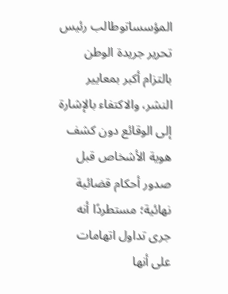المؤسساتوطالب رئيس تحرير جريدة الوطن بالتزام أكبر بمعايير النشر، والاكتفاء بالإشارة إلى الوقائع دون كشف هوية الأشخاص قبل صدور أحكام قضائية نهائية؛ مستطردًا أنه جرى تداول اتهامات على أنها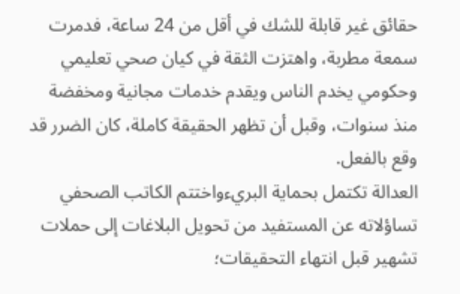حقائق غير قابلة للشك في أقل من 24 ساعة، فدمرت سمعة مطربة، واهتزت الثقة في كيان صحي تعليمي وحكومي يخدم الناس ويقدم خدمات مجانية ومخفضة منذ سنوات، وقبل أن تظهر الحقيقة كاملة، كان الضرر قد وقع بالفعل.
العدالة تكتمل بحماية البريءواختتم الكاتب الصحفي تساؤلاته عن المستفيد من تحويل البلاغات إلى حملات تشهير قبل انتهاء التحقيقات؛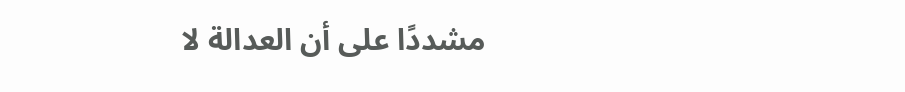مشددًا على أن العدالة لا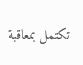تكتمل بمعاقبة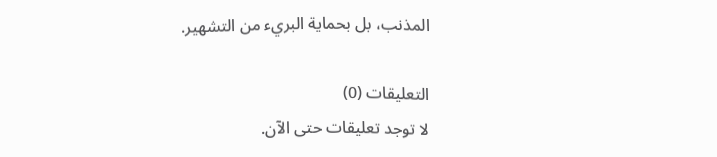المذنب، بل بحماية البريء من التشهير.

التعليقات (0)
لا توجد تعليقات حتى الآن.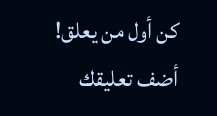كن أول من يعلق!
أضف تعليقك